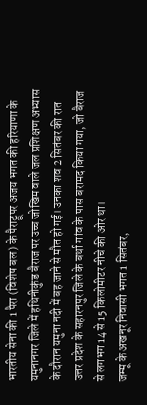भारतीय सेना की 1 पैरा (विशेष बल) के पैराट्रूपर अजय भगत की हरियाणा के यमुनानगर जिले में हथिनीकुंड बैराज पर उच्च जोखिम वाले जल प्रशिक्षण अभ्यास के दौरान यमुना नदी में बह जाने से मौत हो गई। उनका शव 2 सितंबर की रात उत्तर प्रदेश के सहारनपुर जिले के बर्था गांव के पास बरामद किया गया, जो बैराज से लगभग 14 से 15 किलोमीटर नीचे की ओर था।
जम्मू के अखनूर निवासी भगत 1 सितंबर,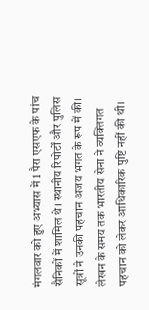मंगलवार को हुए अभ्यास में 1 पैरा एसएफ के पांच सैनिकों में शामिल थे। स्थानीय रिपोर्टों और पुलिस सूत्रों ने उनकी पहचान अजय भगत के रूप में की। लेखन के समय तक भारतीय सेना ने व्यक्तिगत पहचान को लेकर आधिकारिक पुष्टि नहीं की थी।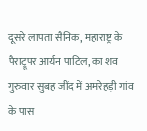दूसरे लापता सैनिक, महाराष्ट्र के पैराट्रूपर आर्यन पाटिल, का शव गुरुवार सुबह जींद में अमरेहड़ी गांव के पास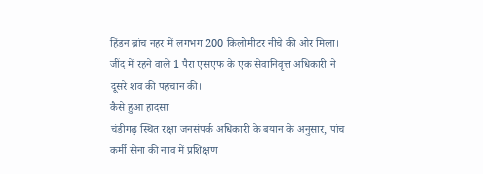हिंडन ब्रांच नहर में लगभग 200 किलोमीटर नीचे की ओर मिला। जींद में रहने वाले 1 पैरा एसएफ के एक सेवानिवृत्त अधिकारी ने दूसरे शव की पहचान की।
कैसे हुआ हादसा
चंडीगढ़ स्थित रक्षा जनसंपर्क अधिकारी के बयान के अनुसार, पांच कर्मी सेना की नाव में प्रशिक्षण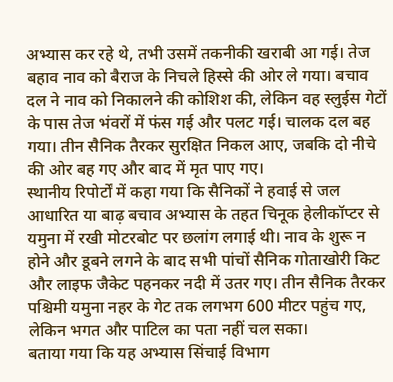अभ्यास कर रहे थे, तभी उसमें तकनीकी खराबी आ गई। तेज बहाव नाव को बैराज के निचले हिस्से की ओर ले गया। बचाव दल ने नाव को निकालने की कोशिश की, लेकिन वह स्लुईस गेटों के पास तेज भंवरों में फंस गई और पलट गई। चालक दल बह गया। तीन सैनिक तैरकर सुरक्षित निकल आए, जबकि दो नीचे की ओर बह गए और बाद में मृत पाए गए।
स्थानीय रिपोर्टों में कहा गया कि सैनिकों ने हवाई से जल आधारित या बाढ़ बचाव अभ्यास के तहत चिनूक हेलीकॉप्टर से यमुना में रखी मोटरबोट पर छलांग लगाई थी। नाव के शुरू न होने और डूबने लगने के बाद सभी पांचों सैनिक गोताखोरी किट और लाइफ जैकेट पहनकर नदी में उतर गए। तीन सैनिक तैरकर पश्चिमी यमुना नहर के गेट तक लगभग 600 मीटर पहुंच गए, लेकिन भगत और पाटिल का पता नहीं चल सका।
बताया गया कि यह अभ्यास सिंचाई विभाग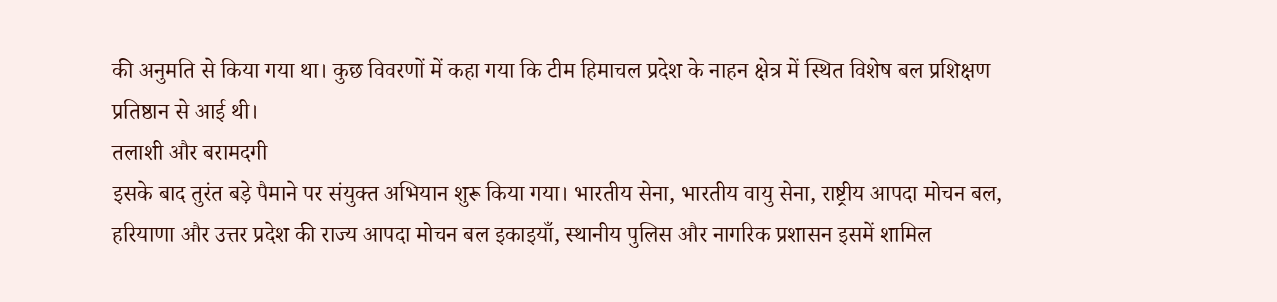की अनुमति से किया गया था। कुछ विवरणों में कहा गया कि टीम हिमाचल प्रदेश के नाहन क्षेत्र में स्थित विशेष बल प्रशिक्षण प्रतिष्ठान से आई थी।
तलाशी और बरामदगी
इसके बाद तुरंत बड़े पैमाने पर संयुक्त अभियान शुरू किया गया। भारतीय सेना, भारतीय वायु सेना, राष्ट्रीय आपदा मोचन बल, हरियाणा और उत्तर प्रदेश की राज्य आपदा मोचन बल इकाइयाँ, स्थानीय पुलिस और नागरिक प्रशासन इसमें शामिल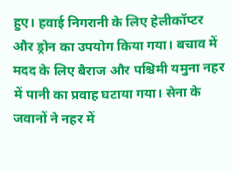हुए। हवाई निगरानी के लिए हेलीकॉप्टर और ड्रोन का उपयोग किया गया। बचाव में मदद के लिए बैराज और पश्चिमी यमुना नहर में पानी का प्रवाह घटाया गया। सेना के जवानों ने नहर में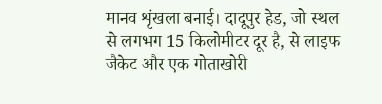मानव शृंखला बनाई। दादूपुर हेड, जो स्थल से लगभग 15 किलोमीटर दूर है, से लाइफ जैकेट और एक गोताखोरी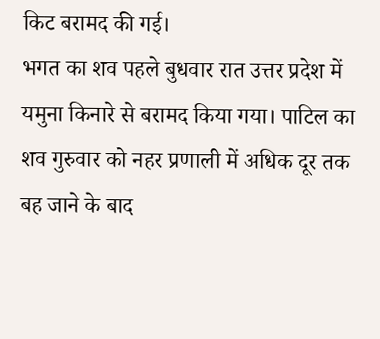किट बरामद की गई।
भगत का शव पहले बुधवार रात उत्तर प्रदेश में यमुना किनारे से बरामद किया गया। पाटिल का शव गुरुवार को नहर प्रणाली में अधिक दूर तक बह जाने के बाद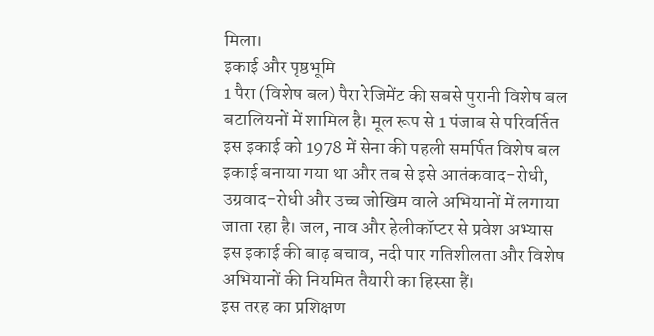मिला।
इकाई और पृष्ठभूमि
1 पैरा (विशेष बल) पैरा रेजिमेंट की सबसे पुरानी विशेष बल बटालियनों में शामिल है। मूल रूप से 1 पंजाब से परिवर्तित इस इकाई को 1978 में सेना की पहली समर्पित विशेष बल इकाई बनाया गया था और तब से इसे आतंकवाद-रोधी, उग्रवाद-रोधी और उच्च जोखिम वाले अभियानों में लगाया जाता रहा है। जल, नाव और हेलीकॉप्टर से प्रवेश अभ्यास इस इकाई की बाढ़ बचाव, नदी पार गतिशीलता और विशेष अभियानों की नियमित तैयारी का हिस्सा हैं।
इस तरह का प्रशिक्षण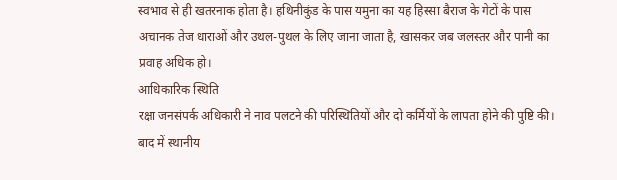स्वभाव से ही खतरनाक होता है। हथिनीकुंड के पास यमुना का यह हिस्सा बैराज के गेटों के पास अचानक तेज धाराओं और उथल-पुथल के लिए जाना जाता है, खासकर जब जलस्तर और पानी का प्रवाह अधिक हो।
आधिकारिक स्थिति
रक्षा जनसंपर्क अधिकारी ने नाव पलटने की परिस्थितियों और दो कर्मियों के लापता होने की पुष्टि की। बाद में स्थानीय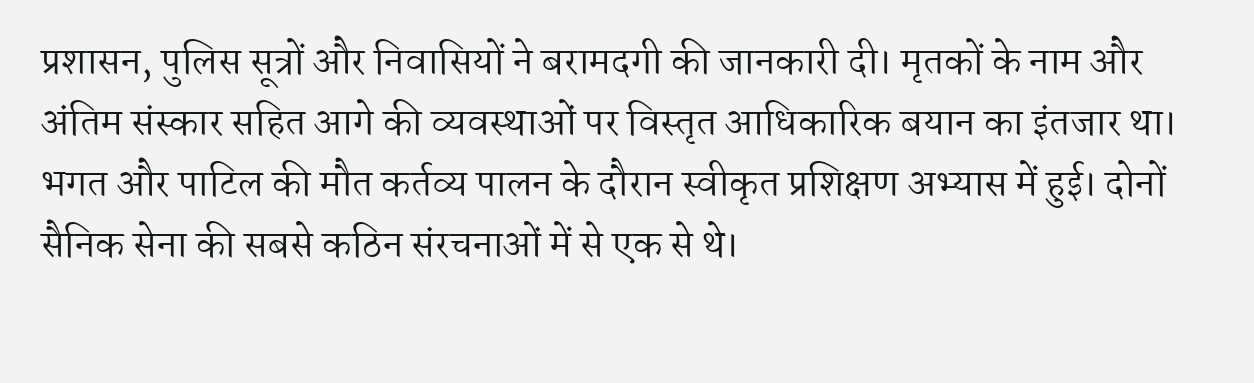प्रशासन, पुलिस सूत्रों और निवासियों ने बरामदगी की जानकारी दी। मृतकों के नाम और अंतिम संस्कार सहित आगे की व्यवस्थाओं पर विस्तृत आधिकारिक बयान का इंतजार था।
भगत और पाटिल की मौत कर्तव्य पालन के दौरान स्वीकृत प्रशिक्षण अभ्यास में हुई। दोनों सैनिक सेना की सबसे कठिन संरचनाओं में से एक से थे।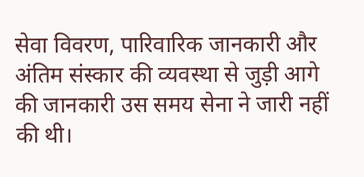सेवा विवरण, पारिवारिक जानकारी और अंतिम संस्कार की व्यवस्था से जुड़ी आगे की जानकारी उस समय सेना ने जारी नहीं की थी।